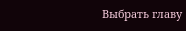Выбрать главу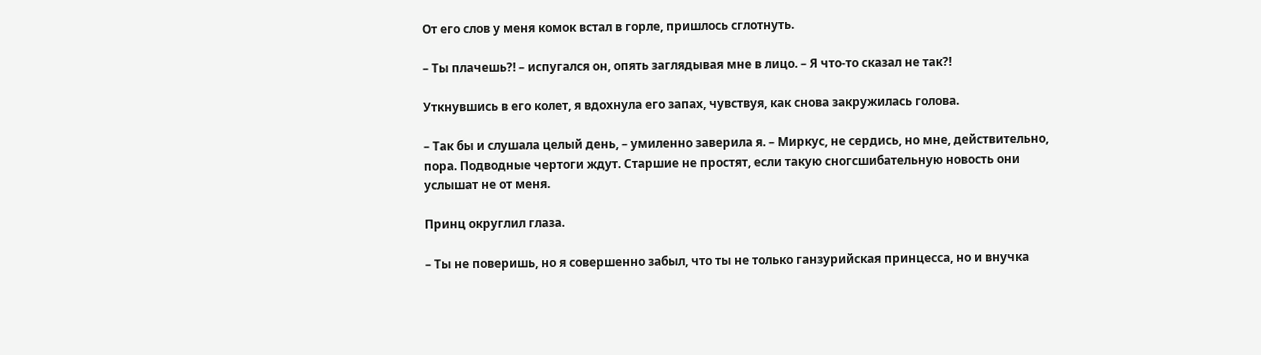От его слов у меня комок встал в горле, пришлось сглотнуть.

– Ты плачешь?! – испугался он, опять заглядывая мне в лицо. – Я что-то сказал не так?!

Уткнувшись в его колет, я вдохнула его запах, чувствуя, как снова закружилась голова.

– Так бы и слушала целый день, – умиленно заверила я. – Миркус, не сердись, но мне, действительно, пора. Подводные чертоги ждут. Старшие не простят, если такую сногсшибательную новость они услышат не от меня.

Принц округлил глаза.

– Ты не поверишь, но я совершенно забыл, что ты не только ганзурийская принцесса, но и внучка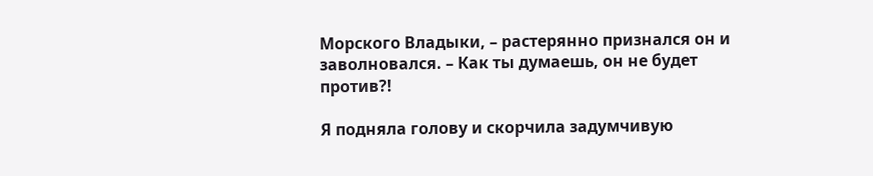Морского Владыки, – растерянно признался он и заволновался. – Как ты думаешь, он не будет против?!

Я подняла голову и скорчила задумчивую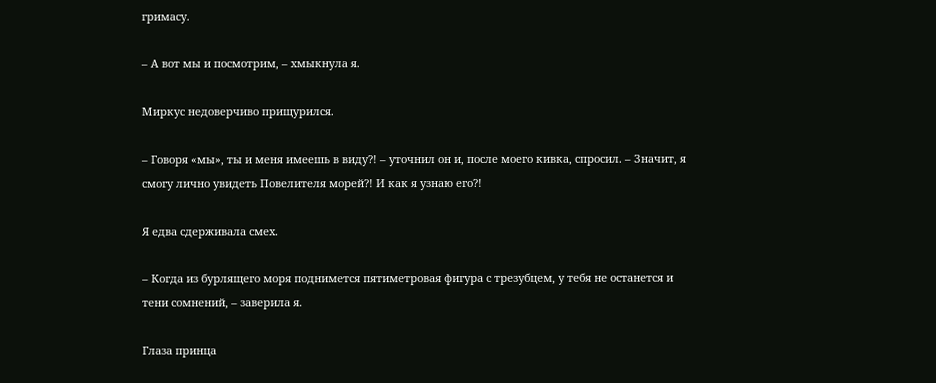гримасу.

– А вот мы и посмотрим, – хмыкнула я.

Миркус недоверчиво прищурился.

– Говоря «мы», ты и меня имеешь в виду?! – уточнил он и, после моего кивка, спросил. – Значит, я смогу лично увидеть Повелителя морей?! И как я узнаю его?!

Я едва сдерживала смех.

– Когда из бурлящего моря поднимется пятиметровая фигура с трезубцем, у тебя не останется и тени сомнений, – заверила я.

Глаза принца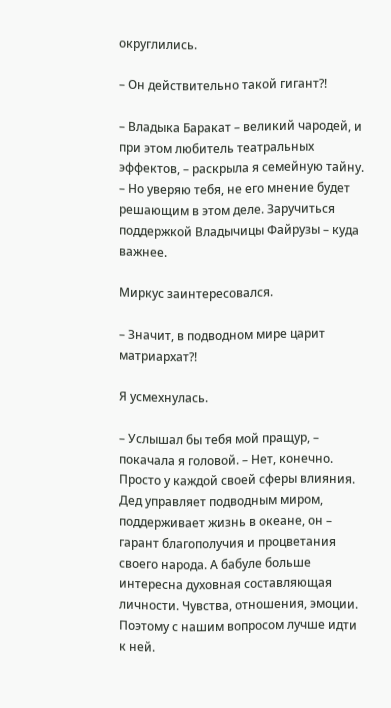округлились.

– Он действительно такой гигант?!

– Владыка Баракат – великий чародей, и при этом любитель театральных эффектов, – раскрыла я семейную тайну. – Но уверяю тебя, не его мнение будет решающим в этом деле. Заручиться поддержкой Владычицы Файрузы – куда важнее.

Миркус заинтересовался.

– Значит, в подводном мире царит матриархат?!

Я усмехнулась.

– Услышал бы тебя мой пращур, – покачала я головой. – Нет, конечно. Просто у каждой своей сферы влияния. Дед управляет подводным миром, поддерживает жизнь в океане, он – гарант благополучия и процветания своего народа. А бабуле больше интересна духовная составляющая личности. Чувства, отношения, эмоции. Поэтому с нашим вопросом лучше идти к ней.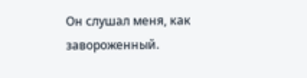Он слушал меня, как завороженный.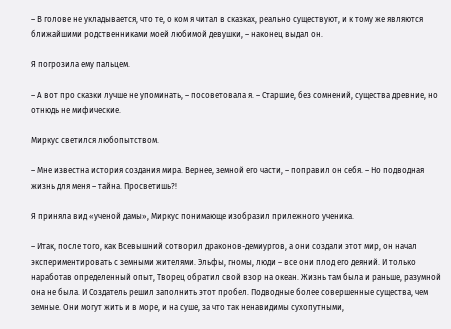– В голове не укладывается, что те, о ком я читал в сказках, реально существуют, и к тому же являются ближайшими родственниками моей любимой девушки, – наконец выдал он.

Я погрозила ему пальцем.

– А вот про сказки лучше не упоминать, – посоветовала я. – Старшие, без сомнений, существа древние, но отнюдь не мифические.

Миркус светился любопытством.

– Мне известна история создания мира. Вернее, земной его части, – поправил он себя. – Но подводная жизнь для меня – тайна. Просветишь?!

Я приняла вид «ученой дамы», Миркус понимающе изобразил прилежного ученика.

– Итак, после того, как Всевышний сотворил драконов-демиургов, а они создали этот мир, он начал экспериментировать с земными жителями. Эльфы, гномы, люди – все они плод его деяний. И только наработав определенный опыт, Творец обратил свой взор на океан. Жизнь там была и раньше, разумной она не была. И Создатель решил заполнить этот пробел. Подводные более совершенные существа, чем земные. Они могут жить и в море, и на суше, за что так ненавидимы сухопутными,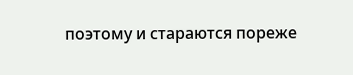поэтому и стараются пореже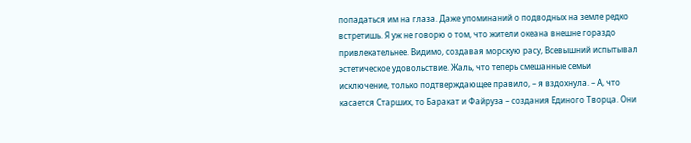попадаться им на глаза. Даже упоминаний о подводных на земле редко встретишь. Я уж не говорю о том, что жители океана внешне гораздо привлекательнее. Видимо, создавая морскую расу, Всевышний испытывал эстетическое удовольствие. Жаль, что теперь смешанные семьи исключение, только подтверждающее правило, – я вздохнула. – А, что касается Старших, то Баракат и Файруза – создания Единого Творца. Они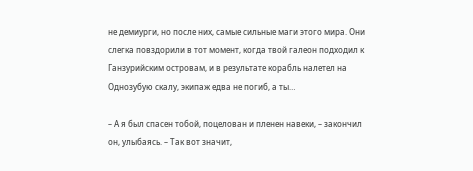не демиурги, но после них, самые сильные маги этого мира. Они слегка повздорили в тот момент, когда твой галеон подходил к Ганзурийским островам, и в результате корабль налетел на Однозубую скалу, экипаж едва не погиб, а ты…

– А я был спасен тобой, поцелован и пленен навеки, – закончил он, улыбаясь. – Так вот значит,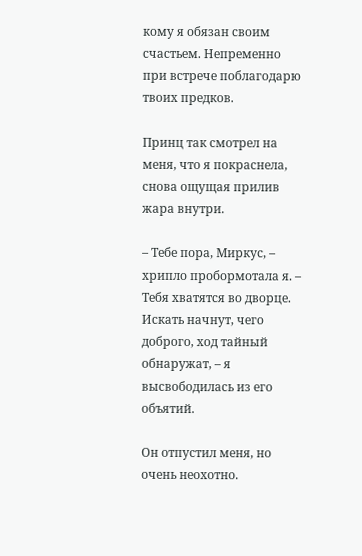кому я обязан своим счастьем. Непременно при встрече поблагодарю твоих предков.

Принц так смотрел на меня, что я покраснела, снова ощущая прилив жара внутри.

– Тебе пора, Миркус, – хрипло пробормотала я. – Тебя хватятся во дворце. Искать начнут, чего доброго, ход тайный обнаружат, – я высвободилась из его объятий.

Он отпустил меня, но очень неохотно.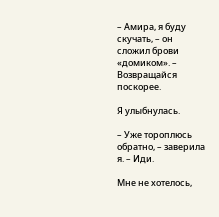– Амира, я буду скучать, – он сложил брови «домиком». – Возвращайся поскорее.

Я улыбнулась.

– Уже тороплюсь обратно, – заверила я. – Иди.

Мне не хотелось,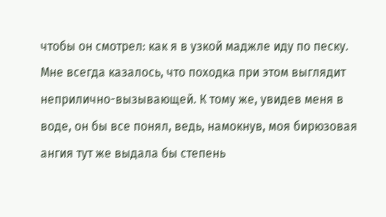чтобы он смотрел: как я в узкой маджле иду по песку. Мне всегда казалось, что походка при этом выглядит неприлично-вызывающей. К тому же, увидев меня в воде, он бы все понял, ведь, намокнув, моя бирюзовая ангия тут же выдала бы степень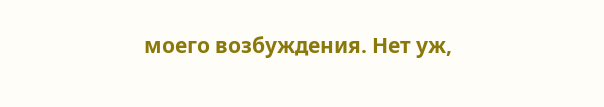моего возбуждения. Нет уж,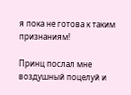я пока не готова к таким признаниям!

Принц послал мне воздушный поцелуй и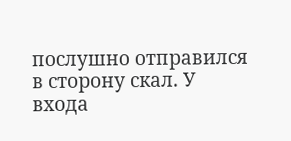послушно отправился в сторону скал. У входа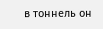в тоннель он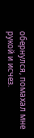обернулся, помахал мне рукой и исчез.